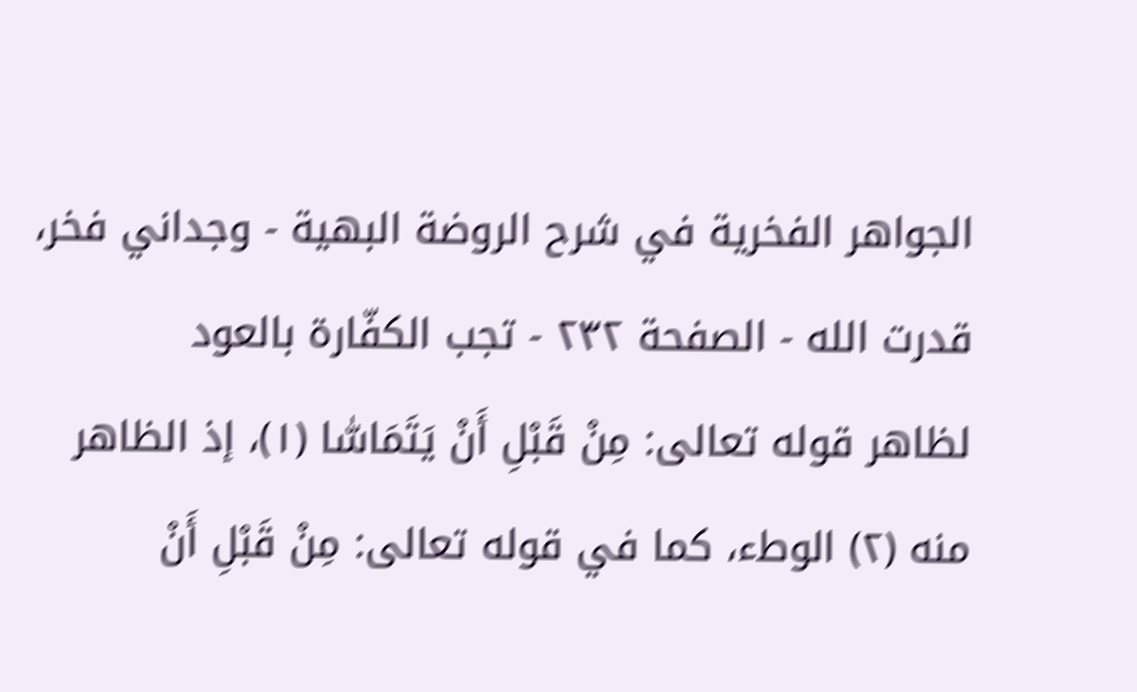الجواهر الفخرية في شرح الروضة البهية - وجداني فخر، قدرت الله - الصفحة ٢٣٢ - تجب الكفّارة بالعود
لظاهر قوله تعالى: مِنْ قَبْلِ أَنْ يَتَمَاسّٰا (١)، إذ الظاهر منه (٢) الوطء، كما في قوله تعالى: مِنْ قَبْلِ أَنْ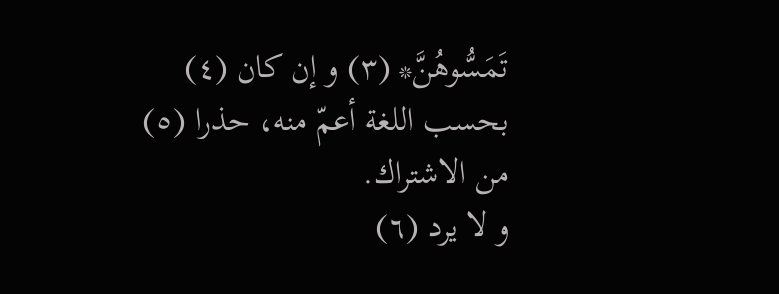تَمَسُّوهُنَّ* (٣) و إن كان (٤) بحسب اللغة أعمّ منه، حذرا (٥) من الاشتراك.
و لا يرد (٦)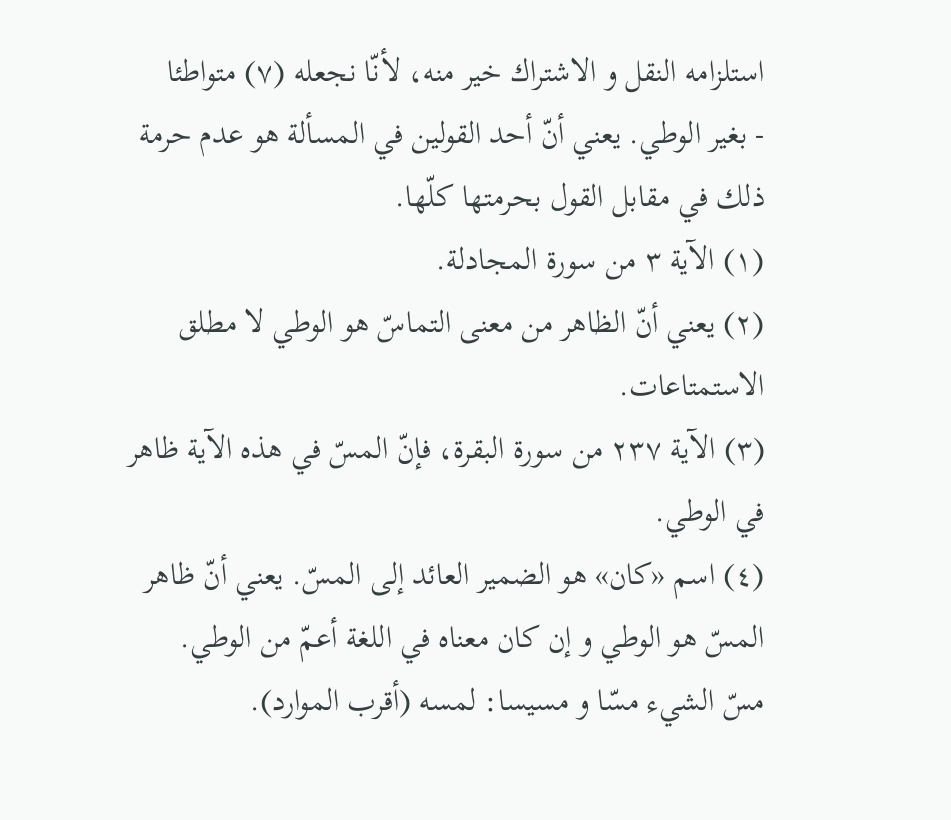استلزامه النقل و الاشتراك خير منه، لأنّا نجعله (٧) متواطئا
- بغير الوطي. يعني أنّ أحد القولين في المسألة هو عدم حرمة ذلك في مقابل القول بحرمتها كلّها.
(١) الآية ٣ من سورة المجادلة.
(٢) يعني أنّ الظاهر من معنى التماسّ هو الوطي لا مطلق الاستمتاعات.
(٣) الآية ٢٣٧ من سورة البقرة، فإنّ المسّ في هذه الآية ظاهر في الوطي.
(٤) اسم «كان» هو الضمير العائد إلى المسّ. يعني أنّ ظاهر المسّ هو الوطي و إن كان معناه في اللغة أعمّ من الوطي.
مسّ الشيء مسّا و مسيسا: لمسه (أقرب الموارد).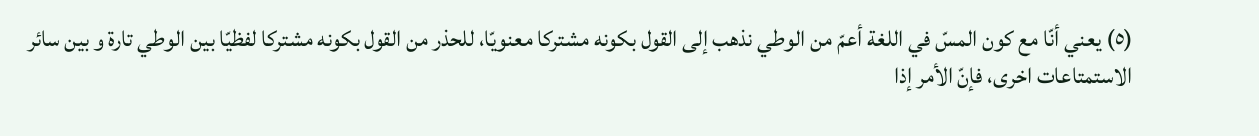(٥) يعني أنّا مع كون المسّ في اللغة أعمّ من الوطي نذهب إلى القول بكونه مشتركا معنويّا، للحذر من القول بكونه مشتركا لفظيّا بين الوطي تارة و بين سائر الاستمتاعات اخرى، فإنّ الأمر إذا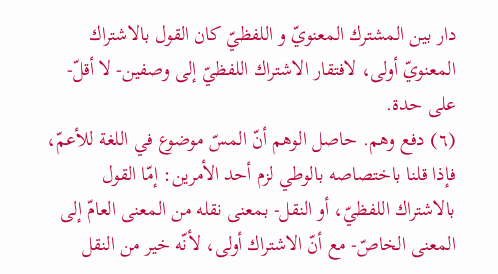دار بين المشترك المعنويّ و اللفظيّ كان القول بالاشتراك المعنويّ أولى، لافتقار الاشتراك اللفظيّ إلى وصفين- لا أقلّ- على حدة.
(٦) دفع وهم. حاصل الوهم أنّ المسّ موضوع في اللغة للأعمّ، فإذا قلنا باختصاصه بالوطي لزم أحد الأمرين: إمّا القول بالاشتراك اللفظيّ، أو النقل- بمعنى نقله من المعنى العامّ إلى المعنى الخاصّ- مع أنّ الاشتراك أولى، لأنّه خير من النقل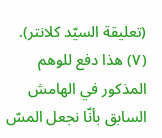(تعليقة السيّد كلانتر).
(٧) هذا دفع للوهم المذكور في الهامش السابق بأنّا نجعل المسّ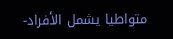متواطيا يشمل الأفراد-